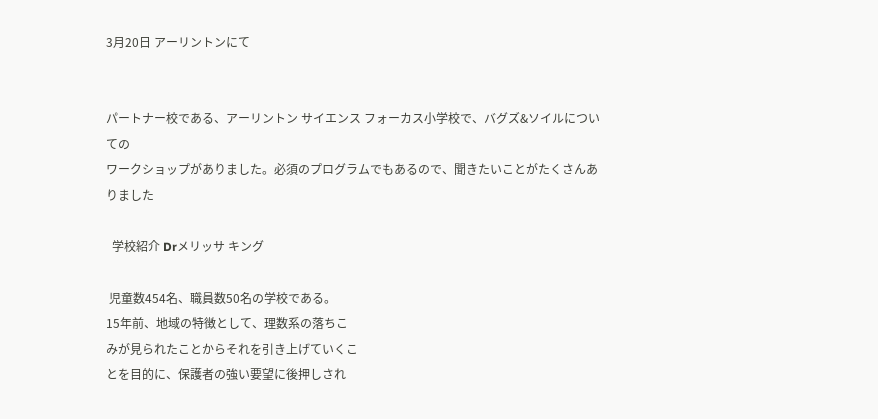3月20日 アーリントンにて


パートナー校である、アーリントン サイエンス フォーカス小学校で、バグズ&ソイルについての
ワークショップがありました。必須のプログラムでもあるので、聞きたいことがたくさんありました

  学校紹介 Drメリッサ キング

 児童数454名、職員数50名の学校である。
15年前、地域の特徴として、理数系の落ちこ
みが見られたことからそれを引き上げていくこ
とを目的に、保護者の強い要望に後押しされ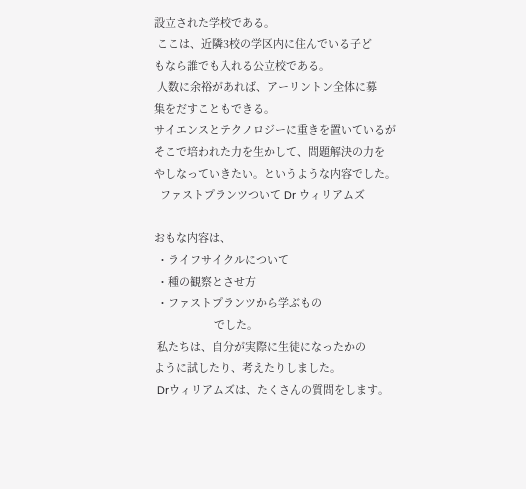設立された学校である。
 ここは、近隣3校の学区内に住んでいる子ど
もなら誰でも入れる公立校である。
 人数に余裕があれば、アーリントン全体に募
集をだすこともできる。
サイエンスとテクノロジーに重きを置いているが
そこで培われた力を生かして、問題解決の力を
やしなっていきたい。というような内容でした。
  ファストプランツついて Dr ウィリアムズ

おもな内容は、
 ・ライフサイクルについて
 ・種の観察とさせ方
 ・ファストプランツから学ぶもの
                    でした。
 私たちは、自分が実際に生徒になったかの
ように試したり、考えたりしました。
 Drウィリアムズは、たくさんの質問をします。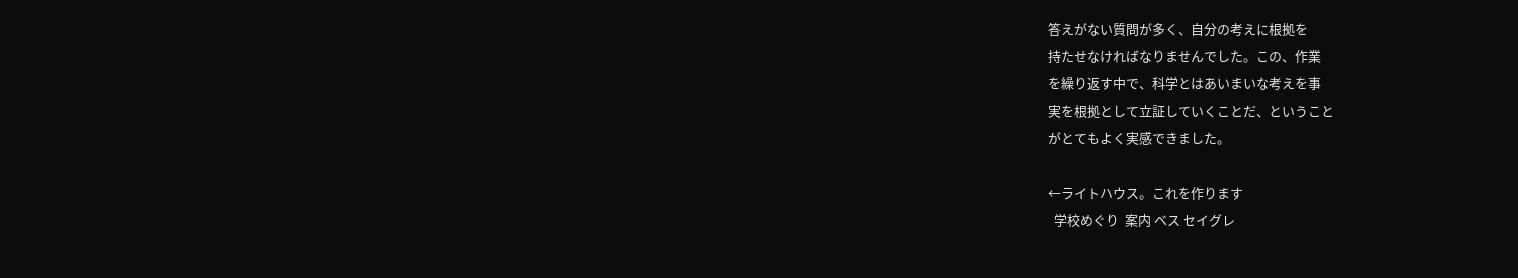答えがない質問が多く、自分の考えに根拠を
持たせなければなりませんでした。この、作業
を繰り返す中で、科学とはあいまいな考えを事
実を根拠として立証していくことだ、ということ
がとてもよく実感できました。

←ライトハウス。これを作ります
  学校めぐり  案内 ベス セイグレ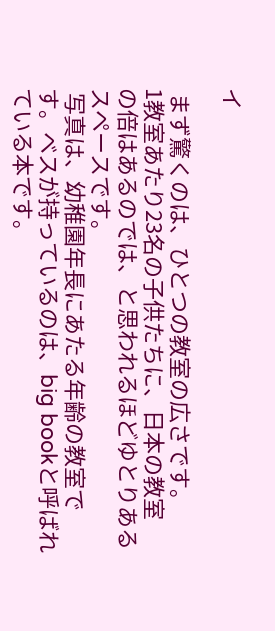イ

 まず驚くのは、ひとつの教室の広さです。
1教室あたり23名の子供たちに、日本の教室
の倍はあるのでは、と思われるほどゆとりある
スペースです。
 写真は、幼稚園年長にあたる年齢の教室で
す。ベスが持っているのは、big bookと呼ばれ
ている本です。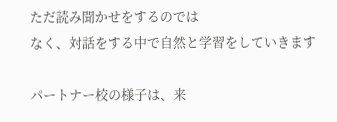ただ読み聞かせをするのでは
なく、対話をする中で自然と学習をしていきます

パートナー校の様子は、来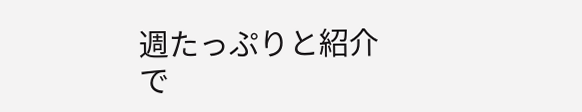週たっぷりと紹介
で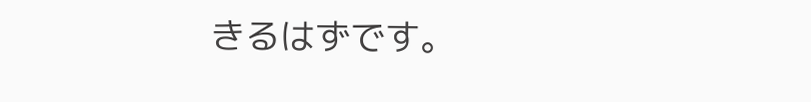きるはずです。